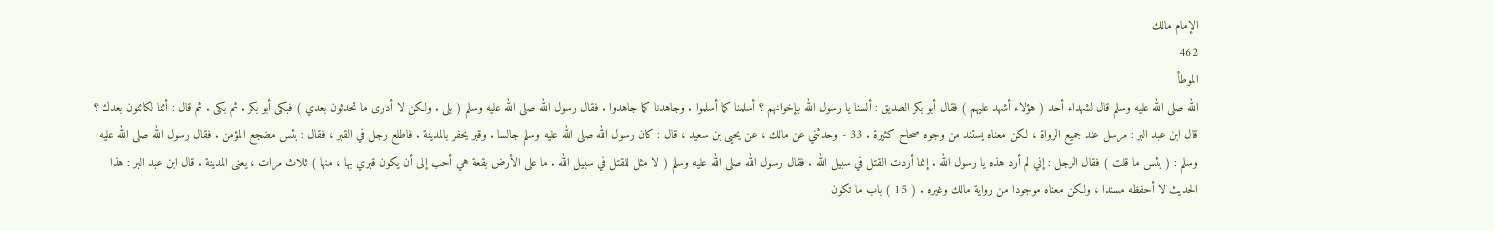الإمام مالك
462
الموطأ
الله صلى الله عليه وسلم قال لشهداء أحد ( هؤلاء أشهد عليهم ) فقال أبو بكر الصديق : ألسنا يا رسول الله بإخوانهم ؟ أسلمنا كما أسلموا . وجاهدنا كما جاهدوا . فقال رسول الله صلى الله عليه وسلم ( بلى . ولكن لا أدرى ما تحدثون بعدي ) فبكى أبو بكر . ثم بكى . ثم قال : أئنا لكائنون بعدك ؟ قال ابن عبد البر : مرسل عند جميع الرواة ، لكن معناه يستند من وجوه صحاح كثيرة . 33 - وحدثني عن مالك ، عن يحيى بن سعيد ، قال : كان رسول الله صلى الله عليه وسلم جالسا . وقبر يحفر بالمدينة . فاطلع رجل في القبر ، فقال : بئس مضجع المؤمن . فقال رسول الله صلى الله عليه وسلم : ( بئس ما قلت ) فقال الرجل : إني لم أرد هذه يا رسول الله . إنما أردت القتل في سبيل الله . فقال رسول الله صلى الله عليه وسلم ( لا مثل للقتل في سبيل الله . ما على الأرض بقعة هي أحب إلى أن يكون قبري بها ، منها ) ثلاث مرات ، يعنى المدينة . قال ابن عبد البر : هذا الحديث لا أحفظه مسندا ، ولكن معناه موجودا من رواية مالك وغيره . ( 15 ) باب ما تكون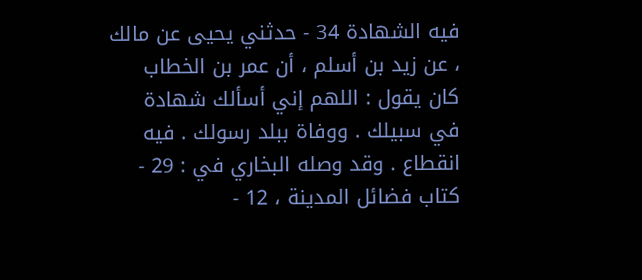فيه الشهادة 34 - حدثني يحيى عن مالك ، عن زيد بن أسلم ، أن عمر بن الخطاب كان يقول : اللهم إني أسألك شهادة في سبيلك . ووفاة ببلد رسولك . فيه انقطاع . وقد وصله البخاري في : 29 - كتاب فضائل المدينة ، 12 -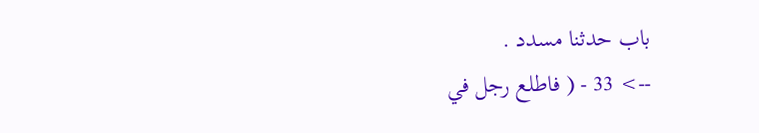باب حدثنا مسدد .
--> 33 - ( فاطلع رجل في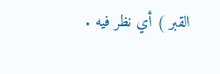القبر ) أي نظر فيه .